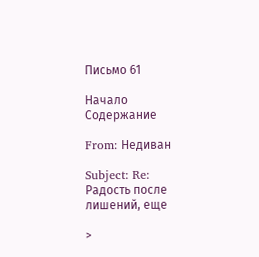Письмо 61

Начало
Содержание

From: Недиван

Subject: Re: Радость после лишений, еще

>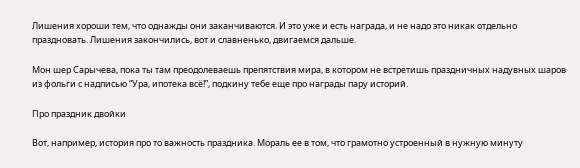Лишения хороши тем, что однажды они заканчиваются. И это уже и есть награда, и не надо это никак отдельно праздновать. Лишения закончились, вот и славненько, двигаемся дальше.

Мон шер Сарычева, пока ты там преодолеваешь препятствия мира, в котором не встретишь праздничных надувных шаров из фольги с надписью “Ура, ипотека всё!”, подкину тебе еще про награды пару историй.

Про праздник двойки

Вот, например, история про то важность праздника. Мораль ее в том, что грамотно устроенный в нужную минуту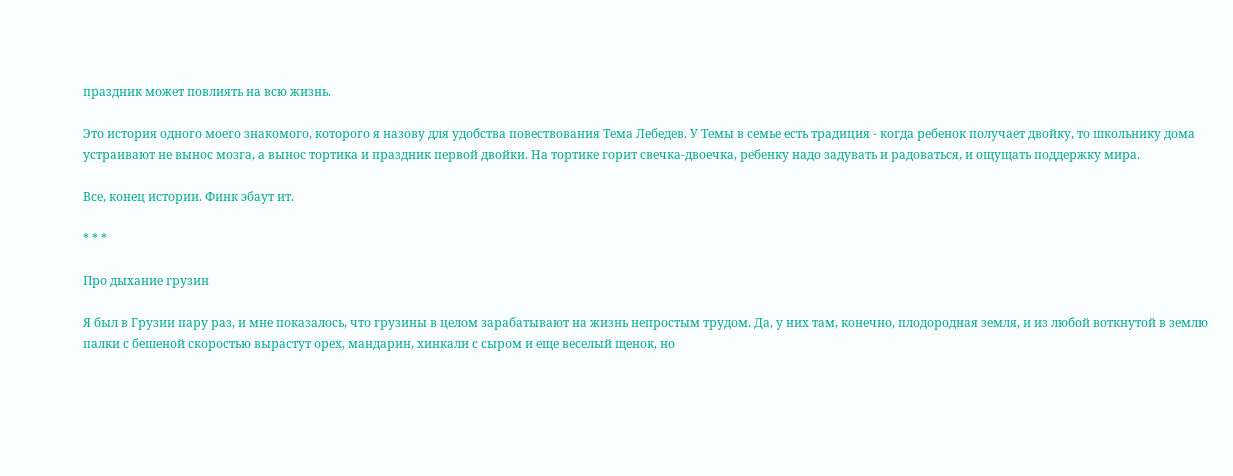праздник может повлиять на всю жизнь.

Это история одного моего знакомого, которого я назову для удобства повествования Тема Лебедев. У Темы в семье есть традиция - когда ребенок получает двойку, то школьнику дома устраивают не вынос мозга, а вынос тортика и праздник первой двойки. На тортике горит свечка-двоечка, ребенку надо задувать и радоваться, и ощущать поддержку мира.

Все, конец истории. Финк эбаут ит.

* * *

Про дыхание грузин

Я был в Грузии пару раз, и мне показалось, что грузины в целом зарабатывают на жизнь непростым трудом. Да, у них там, конечно, плодородная земля, и из любой воткнутой в землю палки с бешеной скоростью вырастут орех, мандарин, хинкали с сыром и еще веселый щенок, но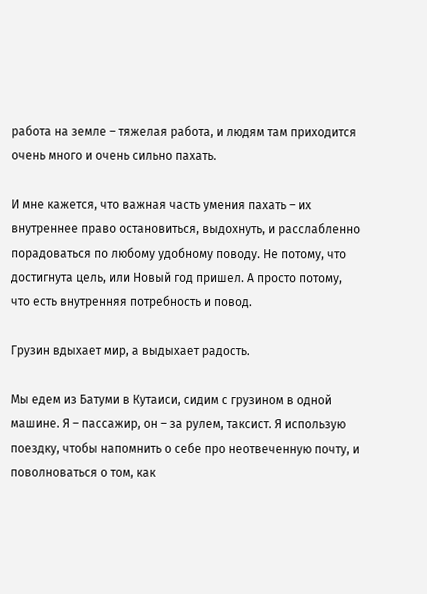работа на земле – тяжелая работа, и людям там приходится очень много и очень сильно пахать.

И мне кажется, что важная часть умения пахать – их внутреннее право остановиться, выдохнуть, и расслабленно порадоваться по любому удобному поводу. Не потому, что достигнута цель, или Новый год пришел. А просто потому, что есть внутренняя потребность и повод.

Грузин вдыхает мир, а выдыхает радость.

Мы едем из Батуми в Кутаиси, сидим с грузином в одной машине. Я – пассажир, он – за рулем, таксист. Я использую поездку, чтобы напомнить о себе про неотвеченную почту, и поволноваться о том, как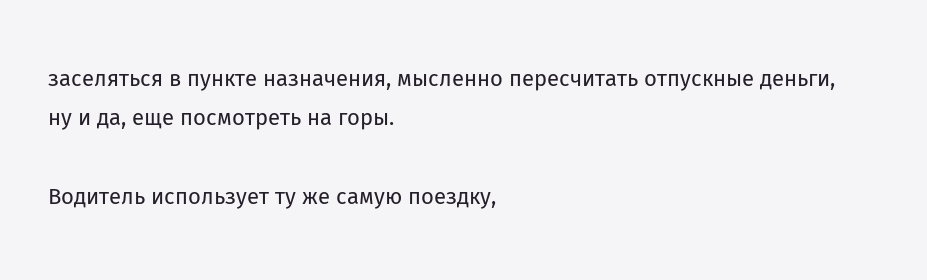заселяться в пункте назначения, мысленно пересчитать отпускные деньги, ну и да, еще посмотреть на горы.

Водитель использует ту же самую поездку,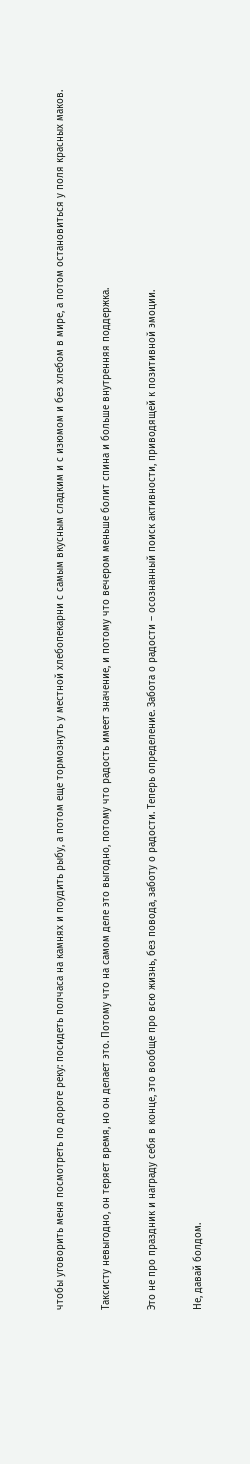чтобы уговорить меня посмотреть по дороге реку: посидеть полчаса на камнях и поудить рыбу, а потом еще тормознуть у местной хлебопекарни с самым вкусным сладким и с изюмом и без хлебом в мире, а потом остановиться у поля красных маков.

Таксисту невыгодно, он теряет время, но он делает это. Потому что на самом деле это выгодно, потому что радость имеет значение, и потому что вечером меньше болит спина и больше внутренняя поддержка.

Это не про праздник и награду себя в конце, это вообще про всю жизнь, без повода, заботу о радости. Теперь определение. Забота о радости – осознанный поиск активности, приводящей к позитивной эмоции.

Не, давай болдом.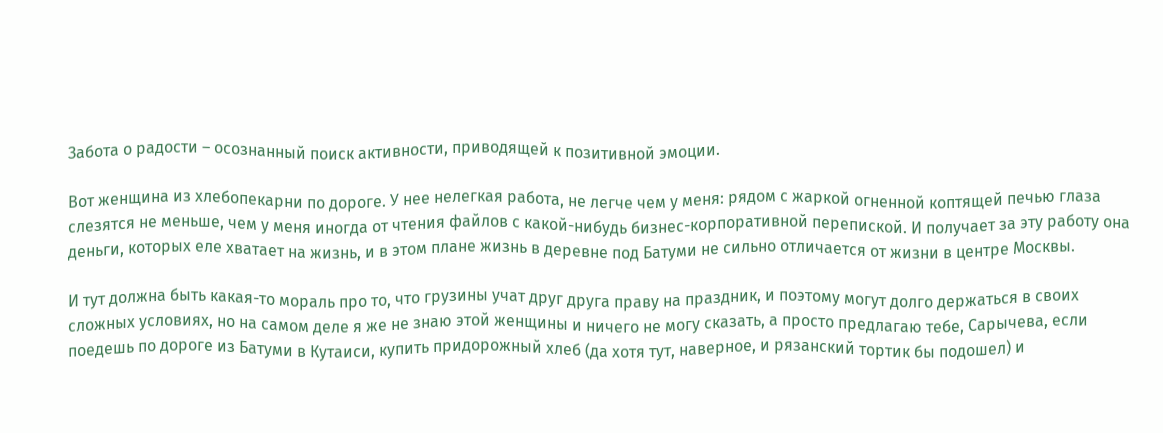Забота о радости – осознанный поиск активности, приводящей к позитивной эмоции.

Вот женщина из хлебопекарни по дороге. У нее нелегкая работа, не легче чем у меня: рядом с жаркой огненной коптящей печью глаза слезятся не меньше, чем у меня иногда от чтения файлов с какой-нибудь бизнес-корпоративной перепиской. И получает за эту работу она деньги, которых еле хватает на жизнь, и в этом плане жизнь в деревне под Батуми не сильно отличается от жизни в центре Москвы.

И тут должна быть какая-то мораль про то, что грузины учат друг друга праву на праздник, и поэтому могут долго держаться в своих сложных условиях, но на самом деле я же не знаю этой женщины и ничего не могу сказать, а просто предлагаю тебе, Сарычева, если поедешь по дороге из Батуми в Кутаиси, купить придорожный хлеб (да хотя тут, наверное, и рязанский тортик бы подошел) и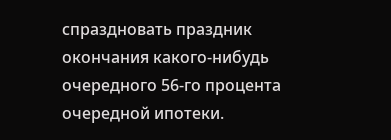спраздновать праздник окончания какого-нибудь очередного 56-го процента очередной ипотеки.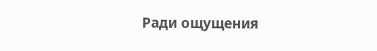Ради ощущения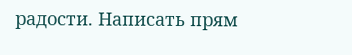радости. Написать прям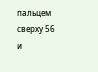пальцем сверху 56 и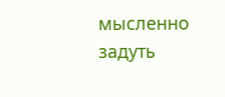мысленно задуть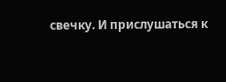свечку. И прислушаться к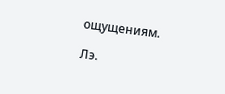ощущениям.

Лэ.